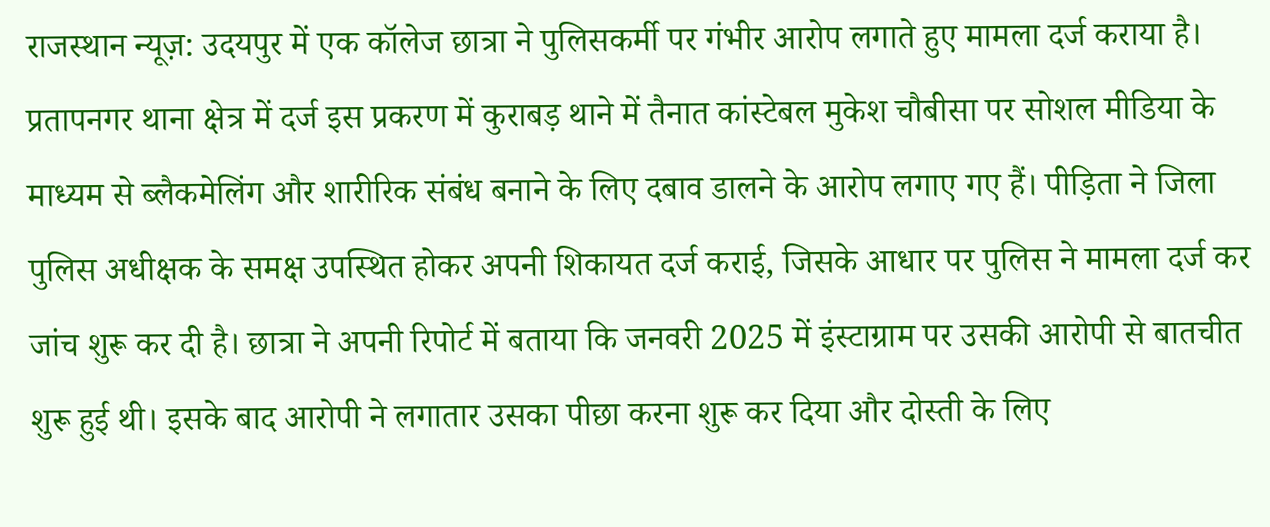राजस्थान न्यूज़: उदयपुर में एक कॉलेज छात्रा ने पुलिसकर्मी पर गंभीर आरोप लगाते हुए मामला दर्ज कराया है। प्रतापनगर थाना क्षेत्र में दर्ज इस प्रकरण में कुराबड़ थाने में तैनात कांस्टेबल मुकेश चौबीसा पर सोशल मीडिया के माध्यम से ब्लैकमेलिंग और शारीरिक संबंध बनाने के लिए दबाव डालने के आरोप लगाए गए हैं। पीड़िता ने जिला पुलिस अधीक्षक के समक्ष उपस्थित होकर अपनी शिकायत दर्ज कराई, जिसके आधार पर पुलिस ने मामला दर्ज कर जांच शुरू कर दी है। छात्रा ने अपनी रिपोर्ट में बताया कि जनवरी 2025 में इंस्टाग्राम पर उसकी आरोपी से बातचीत शुरू हुई थी। इसके बाद आरोपी ने लगातार उसका पीछा करना शुरू कर दिया और दोस्ती के लिए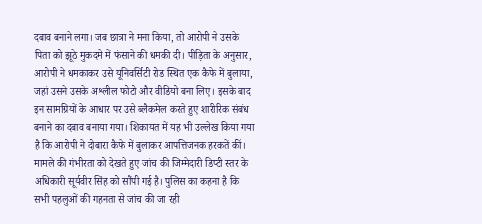दबाव बनाने लगा। जब छात्रा ने मना किया, तो आरोपी ने उसके पिता को झूठे मुकदमे में फंसाने की धमकी दी। पीड़िता के अनुसार, आरोपी ने धमकाकर उसे यूनिवर्सिटी रोड स्थित एक कैफे में बुलाया, जहां उसने उसके अश्लील फोटो और वीडियो बना लिए। इसके बाद इन सामग्रियों के आधार पर उसे ब्लैकमेल करते हुए शारीरिक संबंध बनाने का दबाव बनाया गया। शिकायत में यह भी उल्लेख किया गया है कि आरोपी ने दोबारा कैफे में बुलाकर आपत्तिजनक हरकतें कीं। मामले की गंभीरता को देखते हुए जांच की जिम्मेदारी डिप्टी स्तर के अधिकारी सूर्यवीर सिंह को सौंपी गई है। पुलिस का कहना है कि सभी पहलुओं की गहनता से जांच की जा रही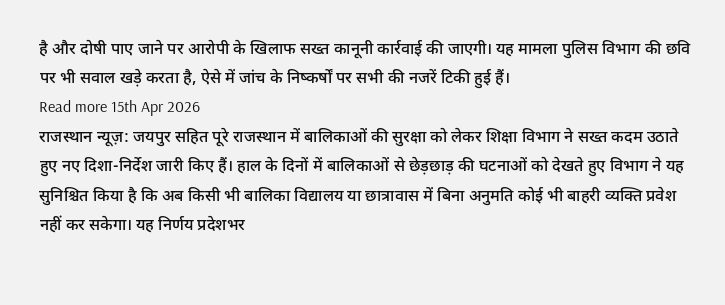है और दोषी पाए जाने पर आरोपी के खिलाफ सख्त कानूनी कार्रवाई की जाएगी। यह मामला पुलिस विभाग की छवि पर भी सवाल खड़े करता है, ऐसे में जांच के निष्कर्षों पर सभी की नजरें टिकी हुई हैं।
Read more 15th Apr 2026
राजस्थान न्यूज़: जयपुर सहित पूरे राजस्थान में बालिकाओं की सुरक्षा को लेकर शिक्षा विभाग ने सख्त कदम उठाते हुए नए दिशा-निर्देश जारी किए हैं। हाल के दिनों में बालिकाओं से छेड़छाड़ की घटनाओं को देखते हुए विभाग ने यह सुनिश्चित किया है कि अब किसी भी बालिका विद्यालय या छात्रावास में बिना अनुमति कोई भी बाहरी व्यक्ति प्रवेश नहीं कर सकेगा। यह निर्णय प्रदेशभर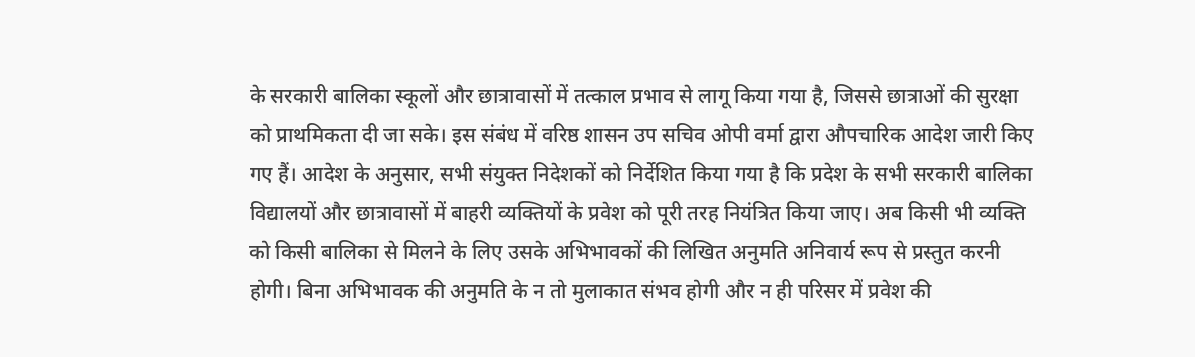के सरकारी बालिका स्कूलों और छात्रावासों में तत्काल प्रभाव से लागू किया गया है, जिससे छात्राओं की सुरक्षा को प्राथमिकता दी जा सके। इस संबंध में वरिष्ठ शासन उप सचिव ओपी वर्मा द्वारा औपचारिक आदेश जारी किए गए हैं। आदेश के अनुसार, सभी संयुक्त निदेशकों को निर्देशित किया गया है कि प्रदेश के सभी सरकारी बालिका विद्यालयों और छात्रावासों में बाहरी व्यक्तियों के प्रवेश को पूरी तरह नियंत्रित किया जाए। अब किसी भी व्यक्ति को किसी बालिका से मिलने के लिए उसके अभिभावकों की लिखित अनुमति अनिवार्य रूप से प्रस्तुत करनी होगी। बिना अभिभावक की अनुमति के न तो मुलाकात संभव होगी और न ही परिसर में प्रवेश की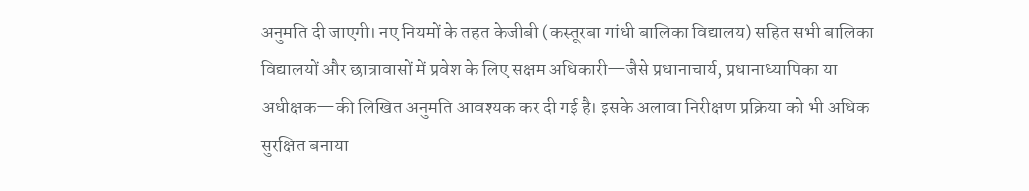अनुमति दी जाएगी। नए नियमों के तहत केजीबी (कस्तूरबा गांधी बालिका विद्यालय) सहित सभी बालिका विद्यालयों और छात्रावासों में प्रवेश के लिए सक्षम अधिकारी—जैसे प्रधानाचार्य, प्रधानाध्यापिका या अधीक्षक—की लिखित अनुमति आवश्यक कर दी गई है। इसके अलावा निरीक्षण प्रक्रिया को भी अधिक सुरक्षित बनाया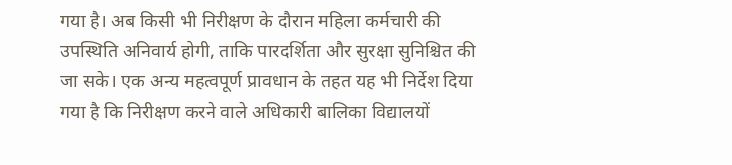गया है। अब किसी भी निरीक्षण के दौरान महिला कर्मचारी की उपस्थिति अनिवार्य होगी, ताकि पारदर्शिता और सुरक्षा सुनिश्चित की जा सके। एक अन्य महत्वपूर्ण प्रावधान के तहत यह भी निर्देश दिया गया है कि निरीक्षण करने वाले अधिकारी बालिका विद्यालयों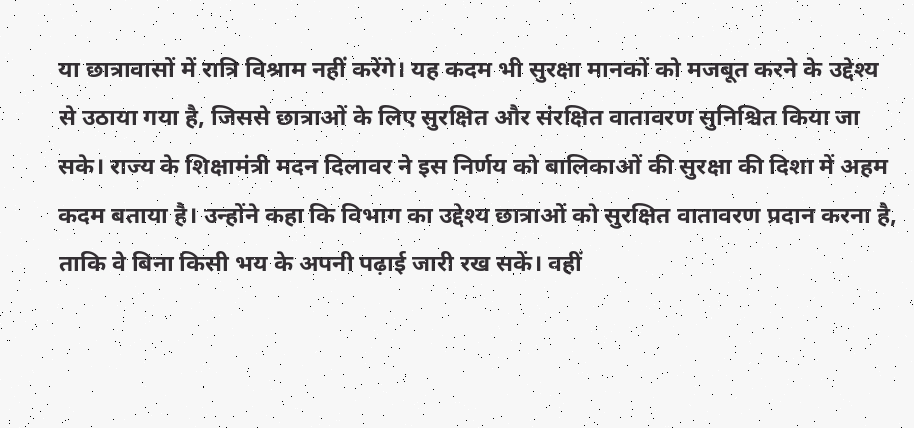या छात्रावासों में रात्रि विश्राम नहीं करेंगे। यह कदम भी सुरक्षा मानकों को मजबूत करने के उद्देश्य से उठाया गया है, जिससे छात्राओं के लिए सुरक्षित और संरक्षित वातावरण सुनिश्चित किया जा सके। राज्य के शिक्षामंत्री मदन दिलावर ने इस निर्णय को बालिकाओं की सुरक्षा की दिशा में अहम कदम बताया है। उन्होंने कहा कि विभाग का उद्देश्य छात्राओं को सुरक्षित वातावरण प्रदान करना है, ताकि वे बिना किसी भय के अपनी पढ़ाई जारी रख सकें। वहीं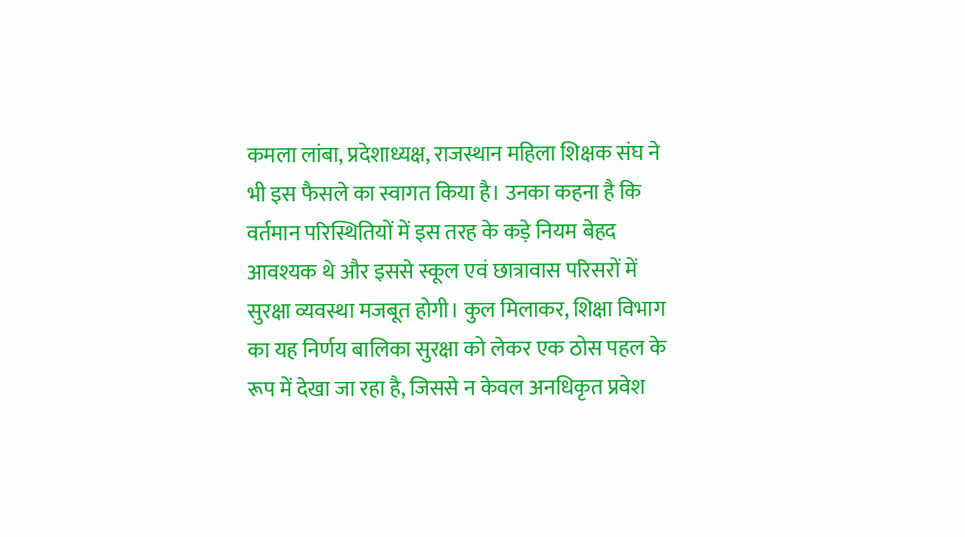कमला लांबा, प्रदेशाध्यक्ष, राजस्थान महिला शिक्षक संघ ने भी इस फैसले का स्वागत किया है। उनका कहना है कि वर्तमान परिस्थितियों में इस तरह के कड़े नियम बेहद आवश्यक थे और इससे स्कूल एवं छात्रावास परिसरों में सुरक्षा व्यवस्था मजबूत होगी। कुल मिलाकर, शिक्षा विभाग का यह निर्णय बालिका सुरक्षा को लेकर एक ठोस पहल के रूप में देखा जा रहा है, जिससे न केवल अनधिकृत प्रवेश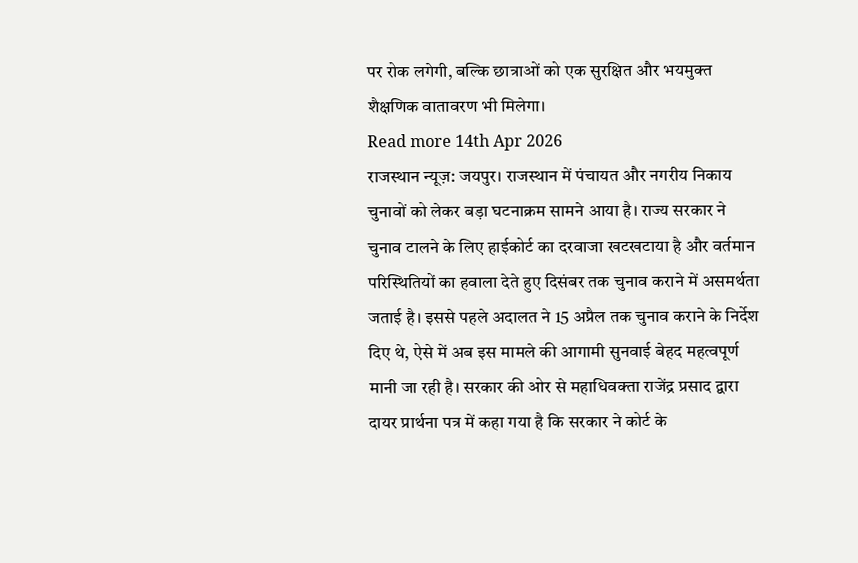पर रोक लगेगी, बल्कि छात्राओं को एक सुरक्षित और भयमुक्त शैक्षणिक वातावरण भी मिलेगा।
Read more 14th Apr 2026
राजस्थान न्यूज़: जयपुर। राजस्थान में पंचायत और नगरीय निकाय चुनावों को लेकर बड़ा घटनाक्रम सामने आया है। राज्य सरकार ने चुनाव टालने के लिए हाईकोर्ट का दरवाजा खटखटाया है और वर्तमान परिस्थितियों का हवाला देते हुए दिसंबर तक चुनाव कराने में असमर्थता जताई है। इससे पहले अदालत ने 15 अप्रैल तक चुनाव कराने के निर्देश दिए थे, ऐसे में अब इस मामले की आगामी सुनवाई बेहद महत्वपूर्ण मानी जा रही है। सरकार की ओर से महाधिवक्ता राजेंद्र प्रसाद द्वारा दायर प्रार्थना पत्र में कहा गया है कि सरकार ने कोर्ट के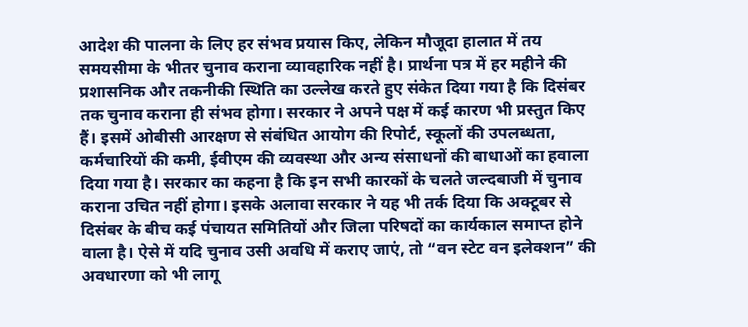आदेश की पालना के लिए हर संभव प्रयास किए, लेकिन मौजूदा हालात में तय समयसीमा के भीतर चुनाव कराना व्यावहारिक नहीं है। प्रार्थना पत्र में हर महीने की प्रशासनिक और तकनीकी स्थिति का उल्लेख करते हुए संकेत दिया गया है कि दिसंबर तक चुनाव कराना ही संभव होगा। सरकार ने अपने पक्ष में कई कारण भी प्रस्तुत किए हैं। इसमें ओबीसी आरक्षण से संबंधित आयोग की रिपोर्ट, स्कूलों की उपलब्धता, कर्मचारियों की कमी, ईवीएम की व्यवस्था और अन्य संसाधनों की बाधाओं का हवाला दिया गया है। सरकार का कहना है कि इन सभी कारकों के चलते जल्दबाजी में चुनाव कराना उचित नहीं होगा। इसके अलावा सरकार ने यह भी तर्क दिया कि अक्टूबर से दिसंबर के बीच कई पंचायत समितियों और जिला परिषदों का कार्यकाल समाप्त होने वाला है। ऐसे में यदि चुनाव उसी अवधि में कराए जाएं, तो “वन स्टेट वन इलेक्शन” की अवधारणा को भी लागू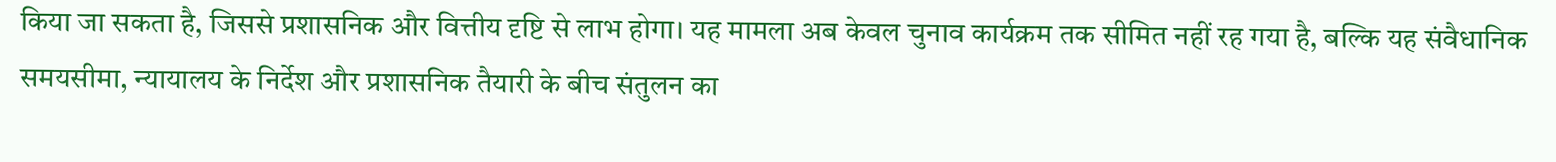किया जा सकता है, जिससे प्रशासनिक और वित्तीय दृष्टि से लाभ होगा। यह मामला अब केवल चुनाव कार्यक्रम तक सीमित नहीं रह गया है, बल्कि यह संवैधानिक समयसीमा, न्यायालय के निर्देश और प्रशासनिक तैयारी के बीच संतुलन का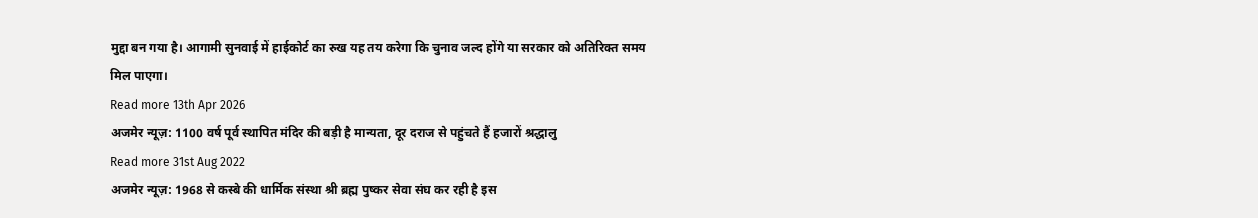मुद्दा बन गया है। आगामी सुनवाई में हाईकोर्ट का रुख यह तय करेगा कि चुनाव जल्द होंगे या सरकार को अतिरिक्त समय मिल पाएगा।
Read more 13th Apr 2026
अजमेर न्यूज़: 1100 वर्ष पूर्व स्थापित मंदिर की बड़ी है मान्यता, दूर दराज से पहुंचते हैं हजारों श्रद्धालु
Read more 31st Aug 2022
अजमेर न्यूज़: 1968 से कस्बे की धार्मिक संस्था श्री ब्रह्म पुष्कर सेवा संघ कर रही है इस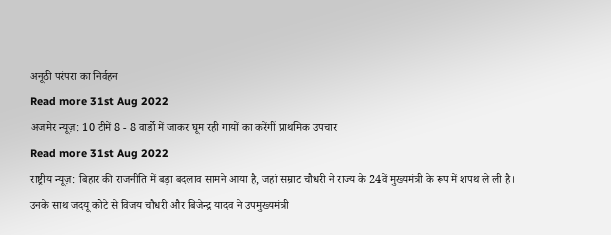अनूठी परंपरा का निर्वहन
Read more 31st Aug 2022
अजमेर न्यूज़: 10 टीमें 8 - 8 वार्डो में जाकर घूम रही गायों का करेंगीं प्राथमिक उपचार
Read more 31st Aug 2022
राष्ट्रीय न्यूज़: बिहार की राजनीति में बड़ा बदलाव सामने आया है, जहां सम्राट चौधरी ने राज्य के 24वें मुख्यमंत्री के रूप में शपथ ले ली है। उनके साथ जदयू कोटे से विजय चौधरी और बिजेन्द्र यादव ने उपमुख्यमंत्री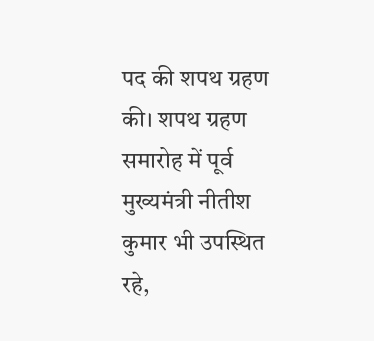पद की शपथ ग्रहण की। शपथ ग्रहण समारोह में पूर्व मुख्यमंत्री नीतीश कुमार भी उपस्थित रहे,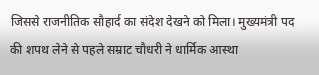जिससे राजनीतिक सौहार्द का संदेश देखने को मिला। मुख्यमंत्री पद की शपथ लेने से पहले सम्राट चौधरी ने धार्मिक आस्था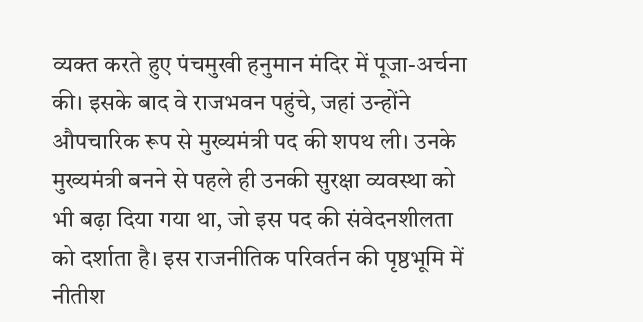व्यक्त करते हुए पंचमुखी हनुमान मंदिर में पूजा-अर्चना की। इसके बाद वे राजभवन पहुंचे, जहां उन्होंने औपचारिक रूप से मुख्यमंत्री पद की शपथ ली। उनके मुख्यमंत्री बनने से पहले ही उनकी सुरक्षा व्यवस्था को भी बढ़ा दिया गया था, जो इस पद की संवेदनशीलता को दर्शाता है। इस राजनीतिक परिवर्तन की पृष्ठभूमि में नीतीश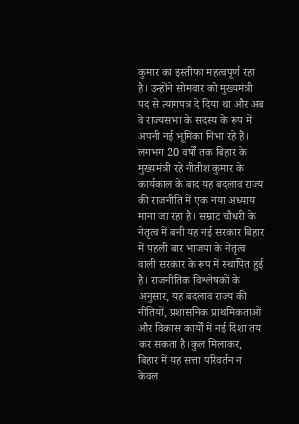कुमार का इस्तीफा महत्वपूर्ण रहा है। उन्होंने सोमवार को मुख्यमंत्री पद से त्यागपत्र दे दिया था और अब वे राज्यसभा के सदस्य के रूप में अपनी नई भूमिका निभा रहे हैं। लगभग 20 वर्षों तक बिहार के मुख्यमंत्री रहे नीतीश कुमार के कार्यकाल के बाद यह बदलाव राज्य की राजनीति में एक नया अध्याय माना जा रहा है। सम्राट चौधरी के नेतृत्व में बनी यह नई सरकार बिहार में पहली बार भाजपा के नेतृत्व वाली सरकार के रूप में स्थापित हुई है। राजनीतिक विश्लेषकों के अनुसार, यह बदलाव राज्य की नीतियों, प्रशासनिक प्राथमिकताओं और विकास कार्यों में नई दिशा तय कर सकता है।कुल मिलाकर, बिहार में यह सत्ता परिवर्तन न केवल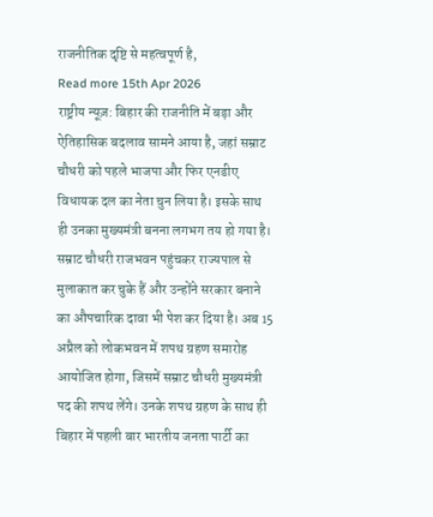राजनीतिक दृष्टि से महत्वपूर्ण है,
Read more 15th Apr 2026
राष्ट्रीय न्यूज़: बिहार की राजनीति में बड़ा और ऐतिहासिक बदलाव सामने आया है, जहां सम्राट चौधरी को पहले भाजपा और फिर एनडीए विधायक दल का नेता चुन लिया है। इसके साथ ही उनका मुख्यमंत्री बनना लगभग तय हो गया है। सम्राट चौधरी राजभवन पहुंचकर राज्यपाल से मुलाकात कर चुके हैं और उन्होंने सरकार बनाने का औपचारिक दावा भी पेश कर दिया है। अब 15 अप्रैल को लोकभवन में शपथ ग्रहण समारोह आयोजित होगा, जिसमें सम्राट चौधरी मुख्यमंत्री पद की शपथ लेंगे। उनके शपथ ग्रहण के साथ ही बिहार में पहली बार भारतीय जनता पार्टी का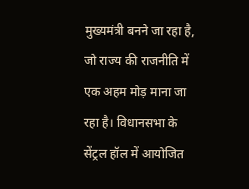मुख्यमंत्री बनने जा रहा है, जो राज्य की राजनीति में एक अहम मोड़ माना जा रहा है। विधानसभा के सेंट्रल हॉल में आयोजित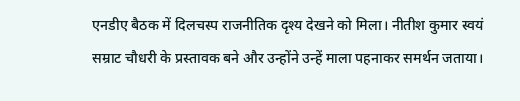एनडीए बैठक में दिलचस्प राजनीतिक दृश्य देखने को मिला। नीतीश कुमार स्वयं सम्राट चौधरी के प्रस्तावक बने और उन्होंने उन्हें माला पहनाकर समर्थन जताया।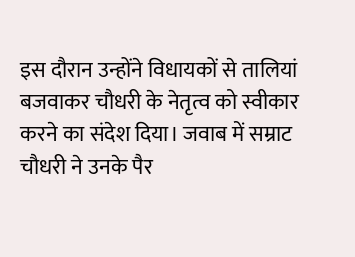इस दौरान उन्होंने विधायकों से तालियां बजवाकर चौधरी के नेतृत्व को स्वीकार करने का संदेश दिया। जवाब में सम्राट चौधरी ने उनके पैर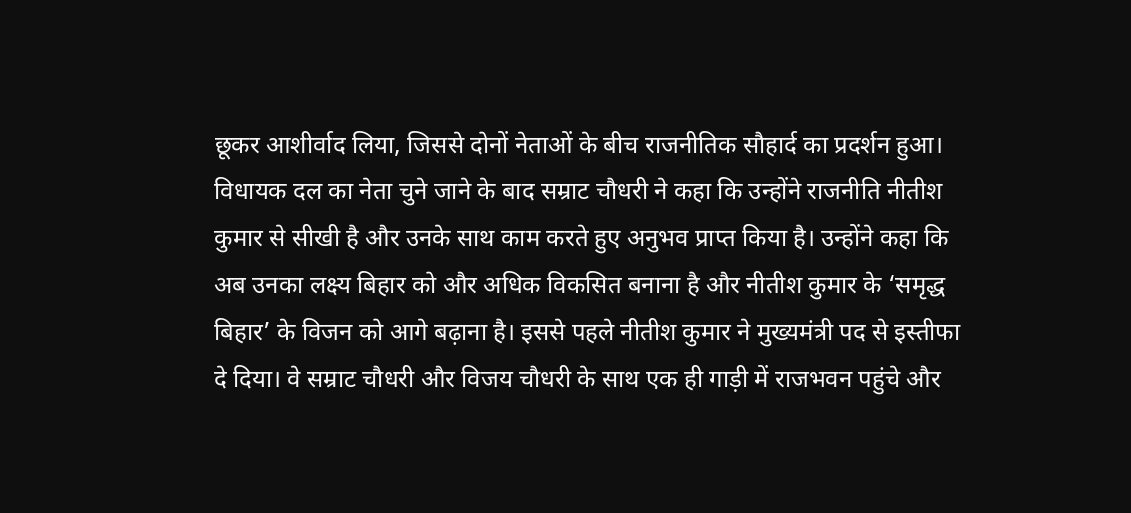छूकर आशीर्वाद लिया, जिससे दोनों नेताओं के बीच राजनीतिक सौहार्द का प्रदर्शन हुआ। विधायक दल का नेता चुने जाने के बाद सम्राट चौधरी ने कहा कि उन्होंने राजनीति नीतीश कुमार से सीखी है और उनके साथ काम करते हुए अनुभव प्राप्त किया है। उन्होंने कहा कि अब उनका लक्ष्य बिहार को और अधिक विकसित बनाना है और नीतीश कुमार के ‘समृद्ध बिहार’ के विजन को आगे बढ़ाना है। इससे पहले नीतीश कुमार ने मुख्यमंत्री पद से इस्तीफा दे दिया। वे सम्राट चौधरी और विजय चौधरी के साथ एक ही गाड़ी में राजभवन पहुंचे और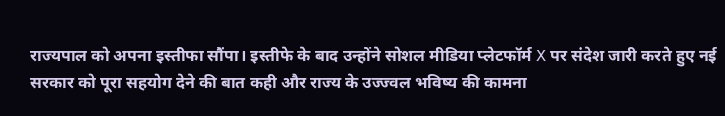राज्यपाल को अपना इस्तीफा सौंपा। इस्तीफे के बाद उन्होंने सोशल मीडिया प्लेटफॉर्म X पर संदेश जारी करते हुए नई सरकार को पूरा सहयोग देने की बात कही और राज्य के उज्ज्वल भविष्य की कामना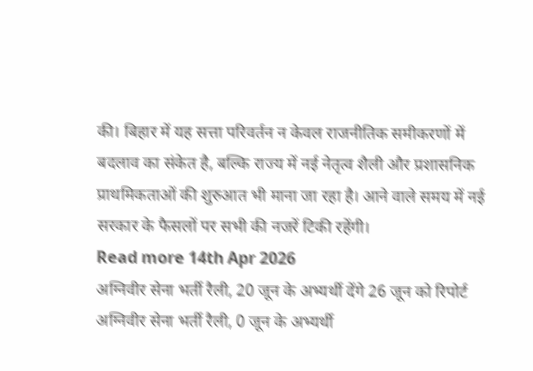की। बिहार में यह सत्ता परिवर्तन न केवल राजनीतिक समीकरणों में बदलाव का संकेत है, बल्कि राज्य में नई नेतृत्व शैली और प्रशासनिक प्राथमिकताओं की शुरुआत भी माना जा रहा है। आने वाले समय में नई सरकार के फैसलों पर सभी की नजरें टिकी रहेंगी।
Read more 14th Apr 2026
अग्निवीर सेना भर्ती रैली, 20 जून के अभ्यर्थी देंगे 26 जून को रिपोर्ट
अग्निवीर सेना भर्ती रैली, 0 जून के अभ्यर्थी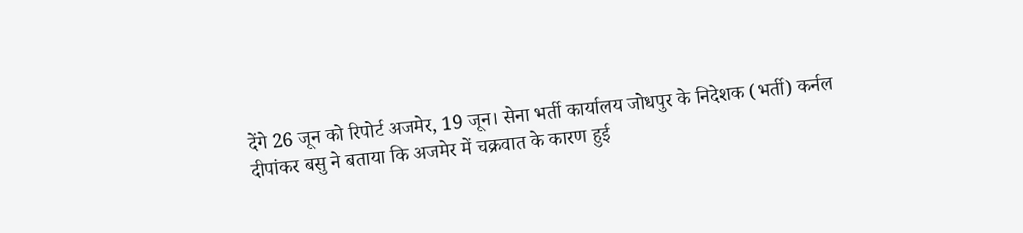देंगे 26 जून को रिपोर्ट अजमेर, 19 जून। सेना भर्ती कार्यालय जोधपुर के निदेशक (भर्ती) कर्नल दीपांकर बसु ने बताया कि अजमेर में चक्रवात के कारण हुई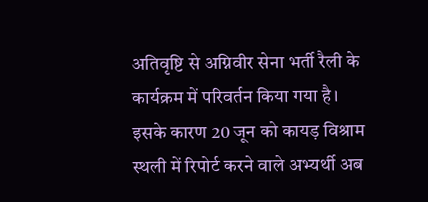अतिवृष्टि से अग्निवीर सेना भर्ती रैली के कार्यक्रम में परिवर्तन किया गया है। इसके कारण 20 जून को कायड़ विश्राम स्थली में रिपोर्ट करने वाले अभ्यर्थी अब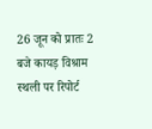26 जून को प्रातः 2 बजे कायड़ विश्राम स्थली पर रिपोर्ट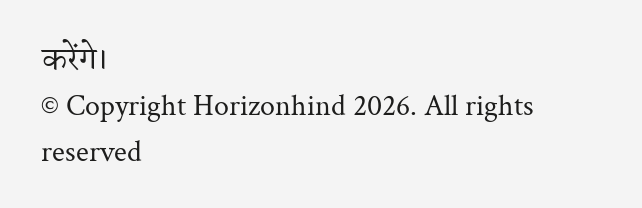करेंगे।
© Copyright Horizonhind 2026. All rights reserved